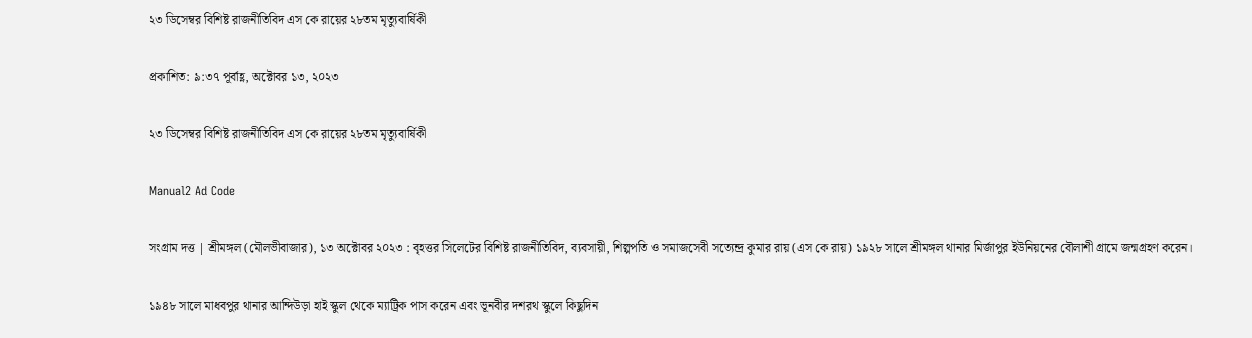২৩ ডিসেম্বর বিশিষ্ট রাজনীতিবিদ এস কে রায়ের ২৮তম মৃত্যুবার্ষিকী

প্রকাশিত: ৯:৩৭ পূর্বাহ্ণ, অক্টোবর ১৩, ২০২৩

২৩ ডিসেম্বর বিশিষ্ট রাজনীতিবিদ এস কে রায়ের ২৮তম মৃত্যুবার্ষিকী

Manual2 Ad Code

সংগ্রাম দত্ত | শ্রীমঙ্গল (মৌলভীবাজার), ১৩ অক্টোবর ২০২৩ : বৃহত্তর সিলেটের বিশিষ্ট রাজনীতিবিদ, ব্যবসায়ী, শিল্পপতি ও সমাজসেবী সত্যেন্দ্র কুমার রায় (এস কে রায়) ১৯২৮ সালে শ্রীমঙ্গল থানার মির্জাপুর ইউনিয়নের বৌলাশী গ্রামে জন্মগ্রহণ করেন।

১৯৪৮ সালে মাধবপুর থানার আন্দিউড়া হাই স্কুল থেকে ম্যাট্রিক পাস করেন এবং ভূনবীর দশরথ স্কুলে কিছুদিন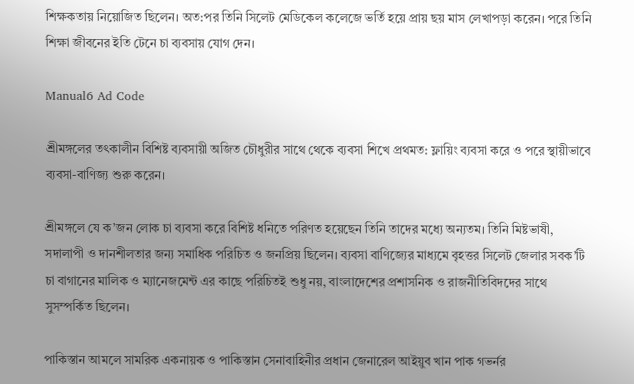শিক্ষকতায় নিয়োজিত ছিলেন। অত:পর তিনি সিলেট মেডিকেল কলেজে ভর্তি হয়ে প্রায় ছয় মাস লেখাপড়া করেন। পরে তিনি শিক্ষা জীবনের ইতি টেনে চা ব্যবসায় যোগ দেন।

Manual6 Ad Code

শ্রীমঙ্গলের তৎকালীন বিশিষ্ট ব্যবসায়ী অজিত চৌধুরীর সাথে থেকে ব্যবসা শিখে প্রথমত: ফ্লায়িং ব্যবসা করে ও পরে স্থায়ীভাবে ব্যবসা-বাণিজ্য শুরু করেন।

শ্রীমঙ্গলে যে ক’জন লোক চা ব্যবসা করে বিশিষ্ট ধনিতে পরিণত হয়েছেন তিনি তাদের মধ্যে অন্যতম। তিনি মিষ্টভাষী, সদালাপী ও দানশীলতার জন্য সমাধিক পরিচিত ও জনপ্রিয় ছিলেন। ব্যবসা বাণিজ্যের মাধ্যমে বৃহত্তর সিলেট জেলার সবক’টি চা বাগানের মালিক ও ম্যানেজমেন্ট এর কাছে পরিচিতই শুধু নয়, বাংলাদেশের প্রশাসনিক ও রাজনীতিবিদদের সাথে সুসম্পর্কিত ছিলেন।

পাকিস্তান আমলে সামরিক একনায়ক ও পাকিস্তান সেনাবাহিনীর প্রধান জেনারেল আইয়ুব খান পাক গভর্নর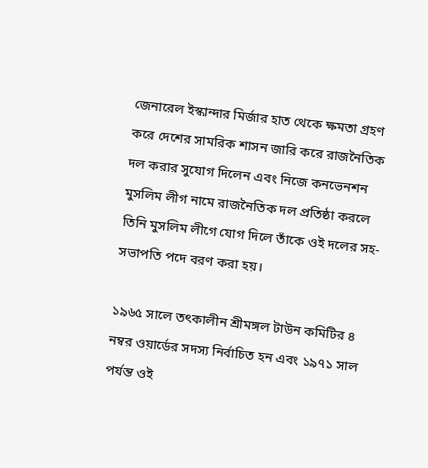জেনারেল ইস্কান্দার মির্জার হাত থেকে ক্ষমতা গ্রহণ করে দেশের সামরিক শাসন জারি করে রাজনৈতিক দল করার সুযোগ দিলেন এবং নিজে কনভেনশন মুসলিম লীগ নামে রাজনৈতিক দল প্রতিষ্ঠা করলে তিনি মুসলিম লীগে যোগ দিলে তাঁকে ওই দলের সহ-সভাপতি পদে বরণ করা হয়।

১৯৬৫ সালে তৎকালীন শ্রীমঙ্গল টাউন কমিটির ৪ নম্বর ওয়ার্ডের সদস্য নির্বাচিত হন এবং ১৯৭১ সাল পর্যন্ত ওই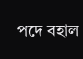পদে বহাল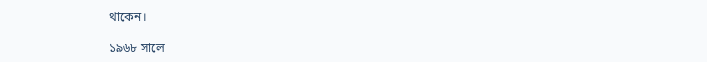থাকেন।

১৯৬৮ সালে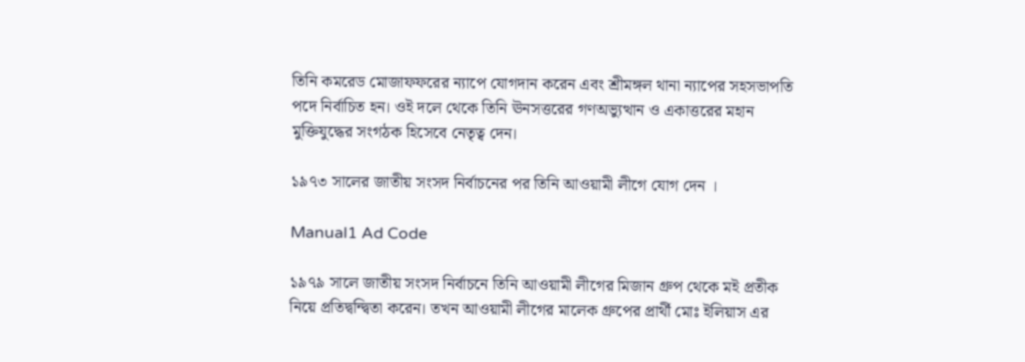তিনি কমরেড মোজাফফরের ন্যাপে যোগদান করেন এবং শ্রীমঙ্গল থানা ন্যাপের সহসভাপতি পদে নির্বাচিত হন। ওই দলে থেকে তিনি ঊনসত্তরের গণঅভ্যুত্থান ও একাত্তরের মহান মুক্তিযুদ্ধের সংগঠক হিসেবে নেতৃত্ব দেন।

১৯৭৩ সালের জাতীয় সংসদ নির্বাচনের পর তিনি আওয়ামী লীগে যোগ দেন ।

Manual1 Ad Code

১৯৭৯ সালে জাতীয় সংসদ নির্বাচনে তিনি আওয়ামী লীগের মিজান গ্রুপ থেকে মই প্রতীক নিয়ে প্রতিদ্বন্দ্বিতা করেন। তখন আওয়ামী লীগের মালেক গ্রুপের প্রার্থী মোঃ ইলিয়াস এর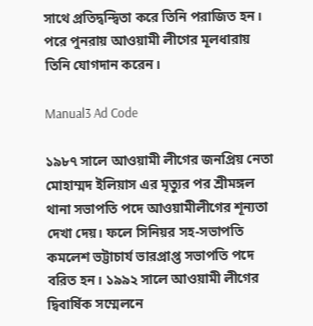সাথে প্রতিদ্বন্দ্বিতা করে তিনি পরাজিত হন। পরে পুনরায় আওয়ামী লীগের মূলধারায় তিনি যোগদান করেন।

Manual3 Ad Code

১৯৮৭ সালে আওয়ামী লীগের জনপ্রিয় নেতা মোহাম্মদ ইলিয়াস এর মৃত্যুর পর শ্রীমঙ্গল থানা সভাপতি পদে আওয়ামীলীগের শূন্যতা দেখা দেয়। ফলে সিনিয়র সহ-সভাপতি কমলেশ ভট্টাচার্য ভারপ্রাপ্ত সভাপতি পদে বরিত হন। ১৯৯২ সালে আওয়ামী লীগের দ্বিবার্ষিক সম্মেলনে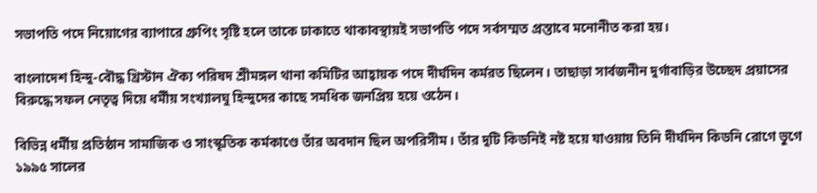সভাপতি পদে নিয়োগের ব্যাপারে গ্রুপিং সৃষ্টি হলে তাকে ঢাকাতে থাকাবস্থায়ই সভাপতি পদে সর্বসম্মত প্রস্তাবে মনোনীত করা হয়।

বাংলাদেশ হিন্দু-বৌদ্ধ খ্রিস্টান ঐক্য পরিষদ শ্রীমঙ্গল থানা কমিটির আহ্বায়ক পদে দীর্ঘদিন কর্মরত ছিলেন। তাছাড়া সার্বজনীন দুর্গাবাড়ির উচ্ছেদ প্রয়াসের বিরুদ্ধে সফল নেতৃত্ব দিয়ে ধর্মীয় সংখ্যালঘু হিন্দুদের কাছে সমধিক জনপ্রিয় হয়ে ওঠেন।

বিভিন্ন ধর্মীয় প্রতিষ্ঠান সামাজিক ও সাংস্কৃতিক কর্মকাণ্ডে তাঁর অবদান ছিল অপরিসীম। তাঁর দুটি কিডনিই নষ্ট হয়ে যাওয়ায় তিনি দীর্ঘদিন কিডনি রোগে ভুগে ১৯৯৫ সালের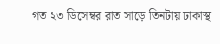গত ২৩ ডিসেম্বর রাত সাড়ে তিনটায় ঢাকাস্থ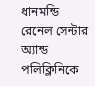ধানমন্ডি রেনেল সেন্টার অ্যান্ড পলিক্লিনিকে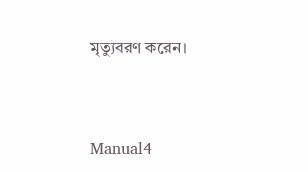মৃত্যুবরণ করেন।



Manual4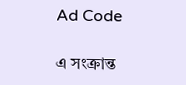Ad Code

এ সংক্রান্ত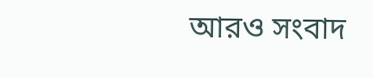আরও সংবাদ